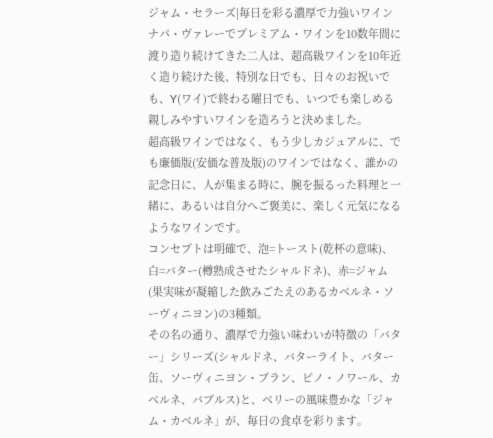ジャム・セラーズ|毎日を彩る濃厚で力強いワイン
ナパ・ヴァレーでプレミアム・ワインを10数年間に渡り造り続けてきた二人は、超高級ワインを10年近く造り続けた後、特別な日でも、日々のお祝いでも、Y(ワイ)で終わる曜日でも、いつでも楽しめる親しみやすいワインを造ろうと決めました。
超高級ワインではなく、もう少しカジュアルに、でも廉価版(安価な普及版)のワインではなく、誰かの記念日に、人が集まる時に、腕を振るった料理と一緒に、あるいは自分へご褒美に、楽しく元気になるようなワインです。
コンセプトは明確で、泡=トースト(乾杯の意味)、白=バター(樽熟成させたシャルドネ)、赤=ジャム(果実味が凝縮した飲みごたえのあるカベルネ・ソーヴィニヨン)の3種類。
その名の通り、濃厚で力強い味わいが特徴の「バター」シリーズ(シャルドネ、バターライト、バター缶、ソーヴィニヨン・ブラン、ピノ・ノワール、カベルネ、バブルス)と、ベリーの風味豊かな「ジャム・カベルネ」が、毎日の食卓を彩ります。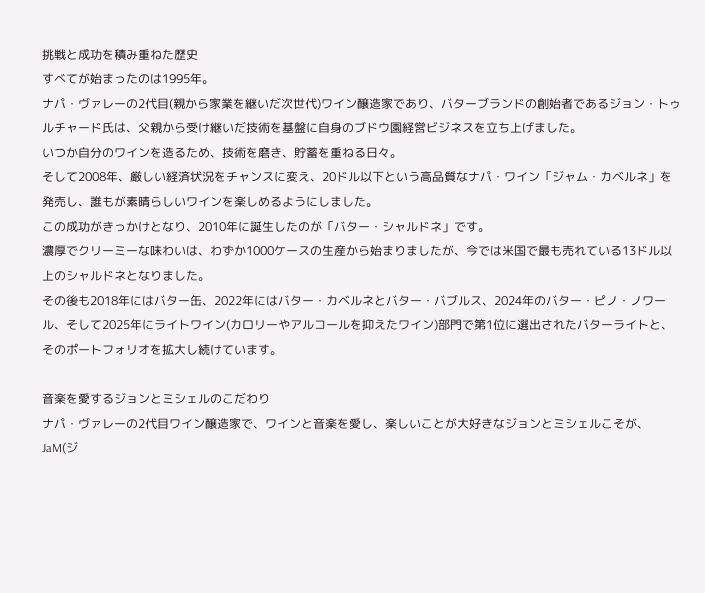挑戦と成功を積み重ねた歴史
すべてが始まったのは1995年。
ナパ・ヴァレーの2代目(親から家業を継いだ次世代)ワイン醸造家であり、バターブランドの創始者であるジョン・トゥルチャード氏は、父親から受け継いだ技術を基盤に自身のブドウ園経営ビジネスを立ち上げました。
いつか自分のワインを造るため、技術を磨き、貯蓄を重ねる日々。
そして2008年、厳しい経済状況をチャンスに変え、20ドル以下という高品質なナパ・ワイン「ジャム・カベルネ」を発売し、誰もが素晴らしいワインを楽しめるようにしました。
この成功がきっかけとなり、2010年に誕生したのが「バター・シャルドネ」です。
濃厚でクリーミーな味わいは、わずか1000ケースの生産から始まりましたが、今では米国で最も売れている13ドル以上のシャルドネとなりました。
その後も2018年にはバター缶、2022年にはバター・カベルネとバター・バブルス、2024年のバター・ピノ・ノワール、そして2025年にライトワイン(カロリーやアルコールを抑えたワイン)部門で第1位に選出されたバターライトと、そのポートフォリオを拡大し続けています。

音楽を愛するジョンとミシェルのこだわり
ナパ・ヴァレーの2代目ワイン醸造家で、ワインと音楽を愛し、楽しいことが大好きなジョンとミシェルこそが、JaM(ジ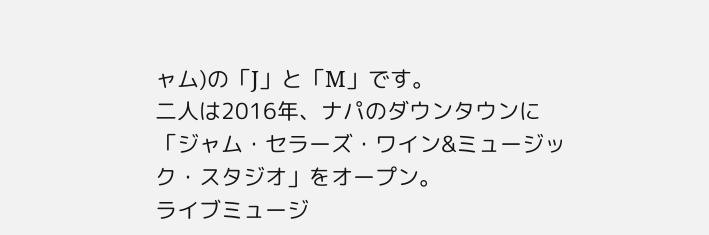ャム)の「J」と「M」です。
二人は2016年、ナパのダウンタウンに「ジャム・セラーズ・ワイン&ミュージック・スタジオ」をオープン。
ライブミュージ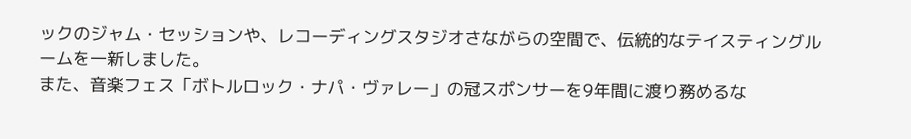ックのジャム・セッションや、レコーディングスタジオさながらの空間で、伝統的なテイスティングルームを一新しました。
また、音楽フェス「ボトルロック・ナパ・ヴァレー」の冠スポンサーを9年間に渡り務めるな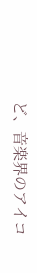ど、音楽界のアイコ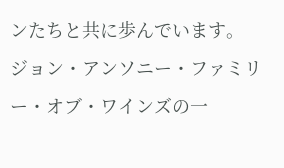ンたちと共に歩んでいます。
ジョン・アンソニー・ファミリー・オブ・ワインズの一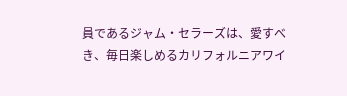員であるジャム・セラーズは、愛すべき、毎日楽しめるカリフォルニアワイ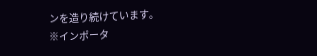ンを造り続けています。
※インポータ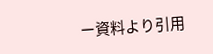ー資料より引用